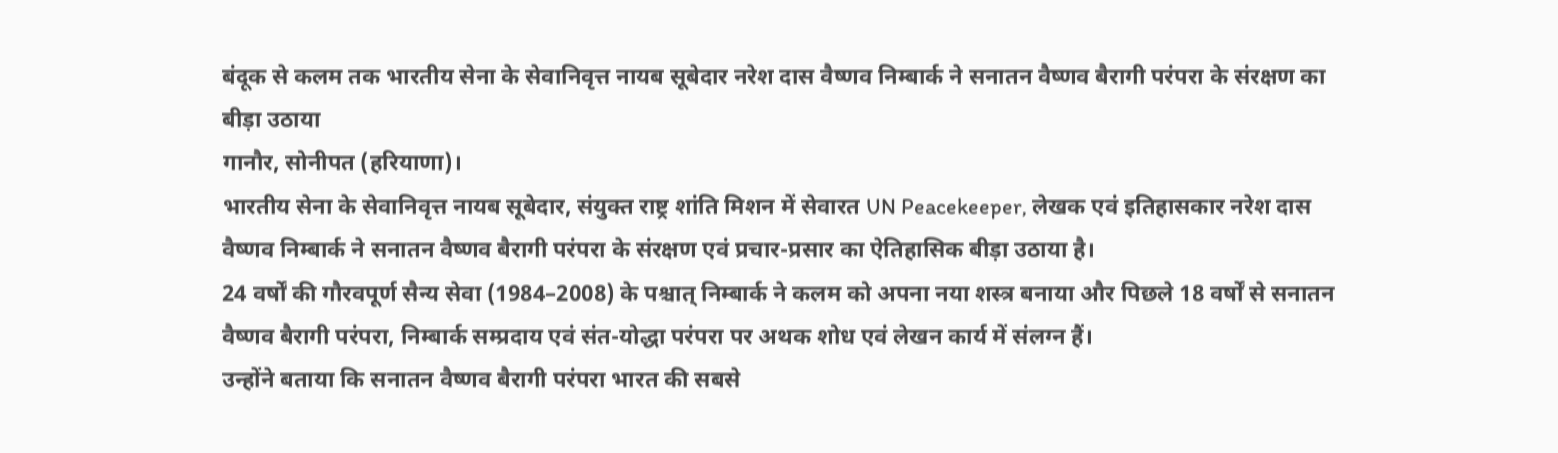बंदूक से कलम तक भारतीय सेना के सेवानिवृत्त नायब सूबेदार नरेश दास वैष्णव निम्बार्क ने सनातन वैष्णव बैरागी परंपरा के संरक्षण का बीड़ा उठाया
गानौर, सोनीपत (हरियाणा)।
भारतीय सेना के सेवानिवृत्त नायब सूबेदार, संयुक्त राष्ट्र शांति मिशन में सेवारत UN Peacekeeper, लेखक एवं इतिहासकार नरेश दास वैष्णव निम्बार्क ने सनातन वैष्णव बैरागी परंपरा के संरक्षण एवं प्रचार-प्रसार का ऐतिहासिक बीड़ा उठाया है।
24 वर्षों की गौरवपूर्ण सैन्य सेवा (1984–2008) के पश्चात् निम्बार्क ने कलम को अपना नया शस्त्र बनाया और पिछले 18 वर्षों से सनातन वैष्णव बैरागी परंपरा, निम्बार्क सम्प्रदाय एवं संत-योद्धा परंपरा पर अथक शोध एवं लेखन कार्य में संलग्न हैं।
उन्होंने बताया कि सनातन वैष्णव बैरागी परंपरा भारत की सबसे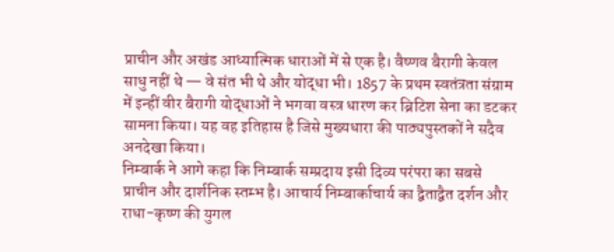प्राचीन और अखंड आध्यात्मिक धाराओं में से एक है। वैष्णव बैरागी केवल साधु नहीं थे — वे संत भी थे और योद्धा भी। 1857 के प्रथम स्वतंत्रता संग्राम में इन्हीं वीर बैरागी योद्धाओं ने भगवा वस्त्र धारण कर ब्रिटिश सेना का डटकर सामना किया। यह वह इतिहास है जिसे मुख्यधारा की पाठ्यपुस्तकों ने सदैव अनदेखा किया।
निम्बार्क ने आगे कहा कि निम्बार्क सम्प्रदाय इसी दिव्य परंपरा का सबसे प्राचीन और दार्शनिक स्तम्भ है। आचार्य निम्बार्काचार्य का द्वैताद्वैत दर्शन और राधा-कृष्ण की युगल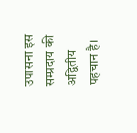उपासना इस सम्प्रदाय की अद्वितीय पहचान है।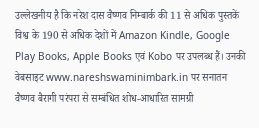उल्लेखनीय है कि नरेश दास वैष्णव निम्बार्क की 11 से अधिक पुस्तकें विश्व के 190 से अधिक देशों में Amazon Kindle, Google Play Books, Apple Books एवं Kobo पर उपलब्ध हैं। उनकी वेबसाइट www.nareshswaminimbark.in पर सनातन वैष्णव बैरागी परंपरा से सम्बंधित शोध-आधारित सामग्री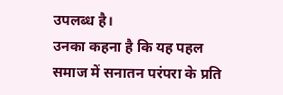उपलब्ध है।
उनका कहना है कि यह पहल समाज में सनातन परंपरा के प्रति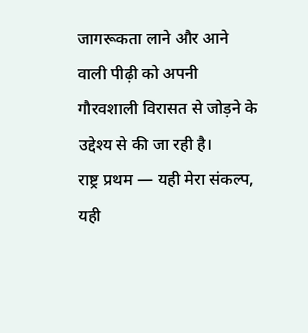जागरूकता लाने और आने वाली पीढ़ी को अपनी गौरवशाली विरासत से जोड़ने के उद्देश्य से की जा रही है।
राष्ट्र प्रथम — यही मेरा संकल्प, यही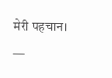मेरी पहचान।
—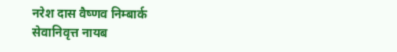नरेश दास वैष्णव निम्बार्क
सेवानिवृत्त नायब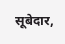सूबेदार,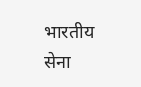भारतीय सेना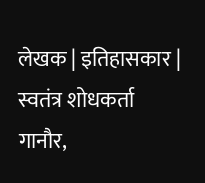लेखक | इतिहासकार | स्वतंत्र शोधकर्ता
गानौर,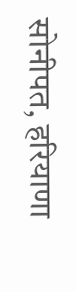सोनीपत, हरियाणा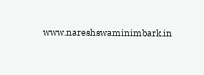www.nareshswaminimbark.in